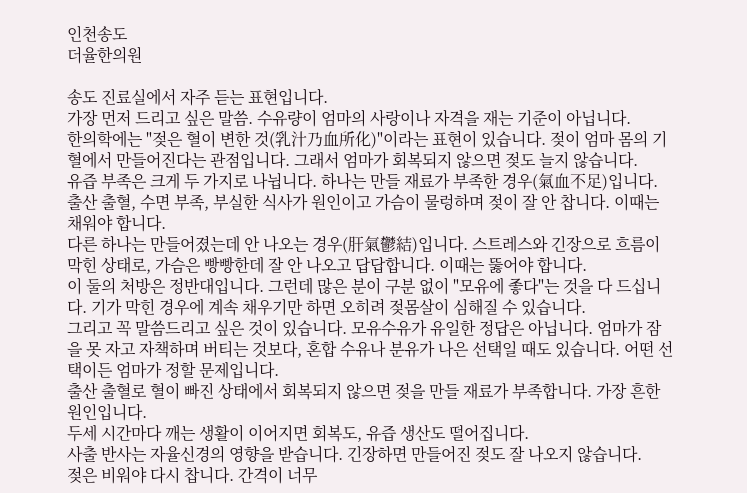인천송도
더율한의원

송도 진료실에서 자주 듣는 표현입니다.
가장 먼저 드리고 싶은 말씀. 수유량이 엄마의 사랑이나 자격을 재는 기준이 아닙니다.
한의학에는 "젖은 혈이 변한 것(乳汁乃血所化)"이라는 표현이 있습니다. 젖이 엄마 몸의 기혈에서 만들어진다는 관점입니다. 그래서 엄마가 회복되지 않으면 젖도 늘지 않습니다.
유즙 부족은 크게 두 가지로 나뉩니다. 하나는 만들 재료가 부족한 경우(氣血不足)입니다. 출산 출혈, 수면 부족, 부실한 식사가 원인이고 가슴이 물렁하며 젖이 잘 안 찹니다. 이때는 채워야 합니다.
다른 하나는 만들어졌는데 안 나오는 경우(肝氣鬱結)입니다. 스트레스와 긴장으로 흐름이 막힌 상태로, 가슴은 빵빵한데 잘 안 나오고 답답합니다. 이때는 뚫어야 합니다.
이 둘의 처방은 정반대입니다. 그런데 많은 분이 구분 없이 "모유에 좋다"는 것을 다 드십니다. 기가 막힌 경우에 계속 채우기만 하면 오히려 젖몸살이 심해질 수 있습니다.
그리고 꼭 말씀드리고 싶은 것이 있습니다. 모유수유가 유일한 정답은 아닙니다. 엄마가 잠을 못 자고 자책하며 버티는 것보다, 혼합 수유나 분유가 나은 선택일 때도 있습니다. 어떤 선택이든 엄마가 정할 문제입니다.
출산 출혈로 혈이 빠진 상태에서 회복되지 않으면 젖을 만들 재료가 부족합니다. 가장 흔한 원인입니다.
두세 시간마다 깨는 생활이 이어지면 회복도, 유즙 생산도 떨어집니다.
사출 반사는 자율신경의 영향을 받습니다. 긴장하면 만들어진 젖도 잘 나오지 않습니다.
젖은 비워야 다시 찹니다. 간격이 너무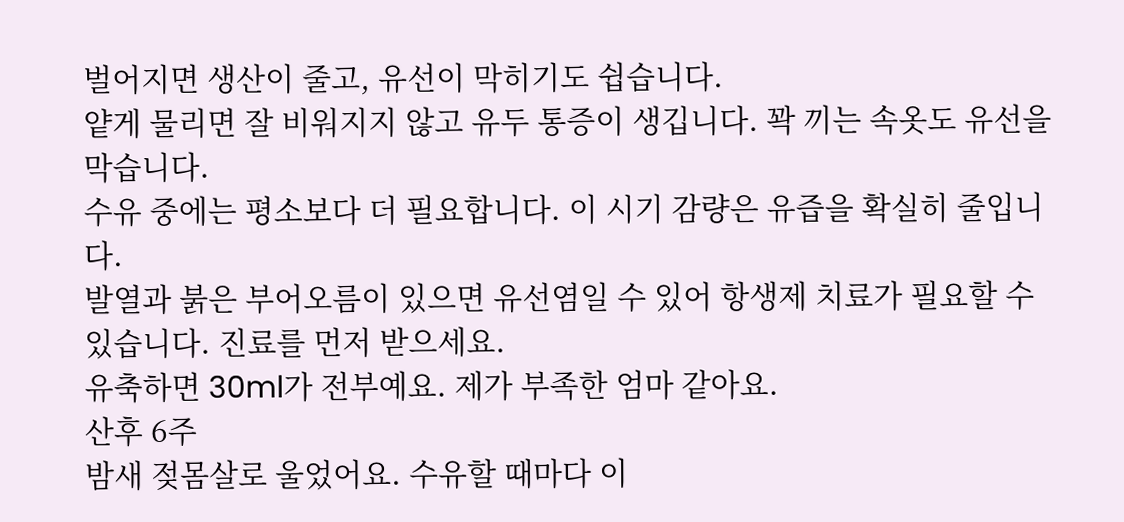벌어지면 생산이 줄고, 유선이 막히기도 쉽습니다.
얕게 물리면 잘 비워지지 않고 유두 통증이 생깁니다. 꽉 끼는 속옷도 유선을 막습니다.
수유 중에는 평소보다 더 필요합니다. 이 시기 감량은 유즙을 확실히 줄입니다.
발열과 붉은 부어오름이 있으면 유선염일 수 있어 항생제 치료가 필요할 수 있습니다. 진료를 먼저 받으세요.
유축하면 30ml가 전부예요. 제가 부족한 엄마 같아요.
산후 6주
밤새 젖몸살로 울었어요. 수유할 때마다 이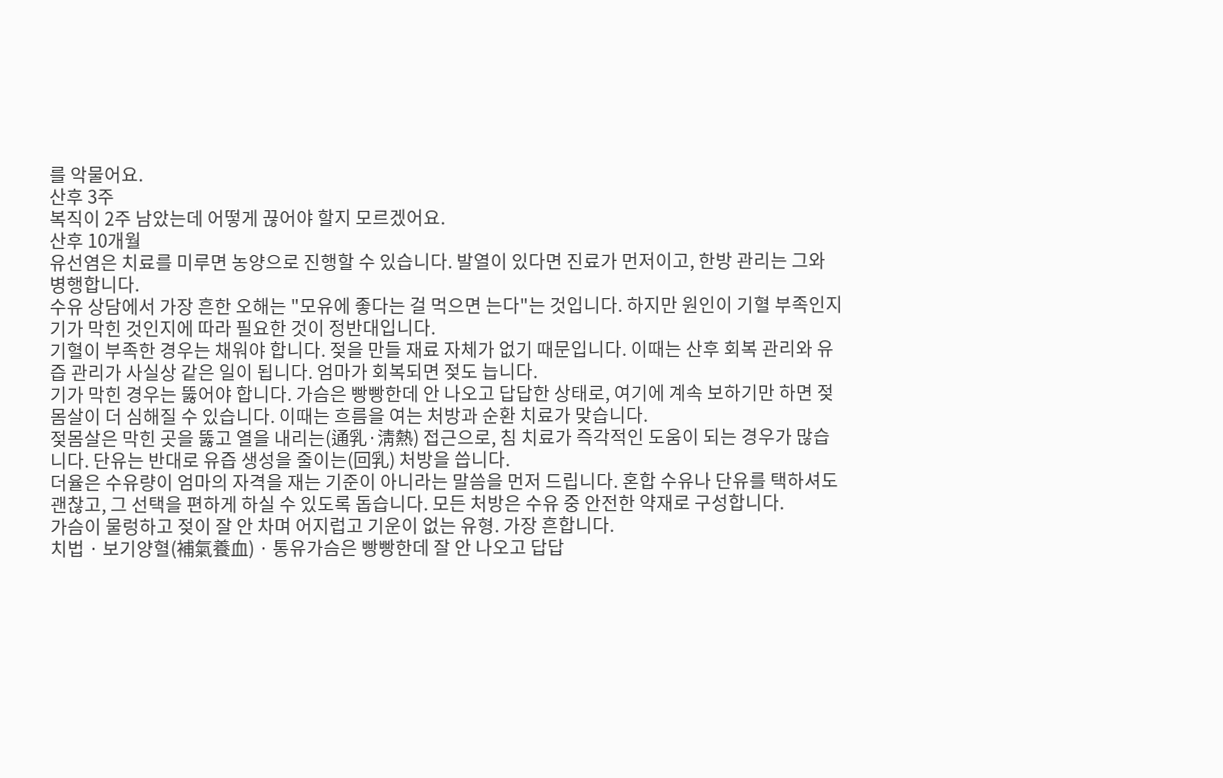를 악물어요.
산후 3주
복직이 2주 남았는데 어떻게 끊어야 할지 모르겠어요.
산후 10개월
유선염은 치료를 미루면 농양으로 진행할 수 있습니다. 발열이 있다면 진료가 먼저이고, 한방 관리는 그와 병행합니다.
수유 상담에서 가장 흔한 오해는 "모유에 좋다는 걸 먹으면 는다"는 것입니다. 하지만 원인이 기혈 부족인지 기가 막힌 것인지에 따라 필요한 것이 정반대입니다.
기혈이 부족한 경우는 채워야 합니다. 젖을 만들 재료 자체가 없기 때문입니다. 이때는 산후 회복 관리와 유즙 관리가 사실상 같은 일이 됩니다. 엄마가 회복되면 젖도 늡니다.
기가 막힌 경우는 뚫어야 합니다. 가슴은 빵빵한데 안 나오고 답답한 상태로, 여기에 계속 보하기만 하면 젖몸살이 더 심해질 수 있습니다. 이때는 흐름을 여는 처방과 순환 치료가 맞습니다.
젖몸살은 막힌 곳을 뚫고 열을 내리는(通乳·淸熱) 접근으로, 침 치료가 즉각적인 도움이 되는 경우가 많습니다. 단유는 반대로 유즙 생성을 줄이는(回乳) 처방을 씁니다.
더율은 수유량이 엄마의 자격을 재는 기준이 아니라는 말씀을 먼저 드립니다. 혼합 수유나 단유를 택하셔도 괜찮고, 그 선택을 편하게 하실 수 있도록 돕습니다. 모든 처방은 수유 중 안전한 약재로 구성합니다.
가슴이 물렁하고 젖이 잘 안 차며 어지럽고 기운이 없는 유형. 가장 흔합니다.
치법 · 보기양혈(補氣養血) · 통유가슴은 빵빵한데 잘 안 나오고 답답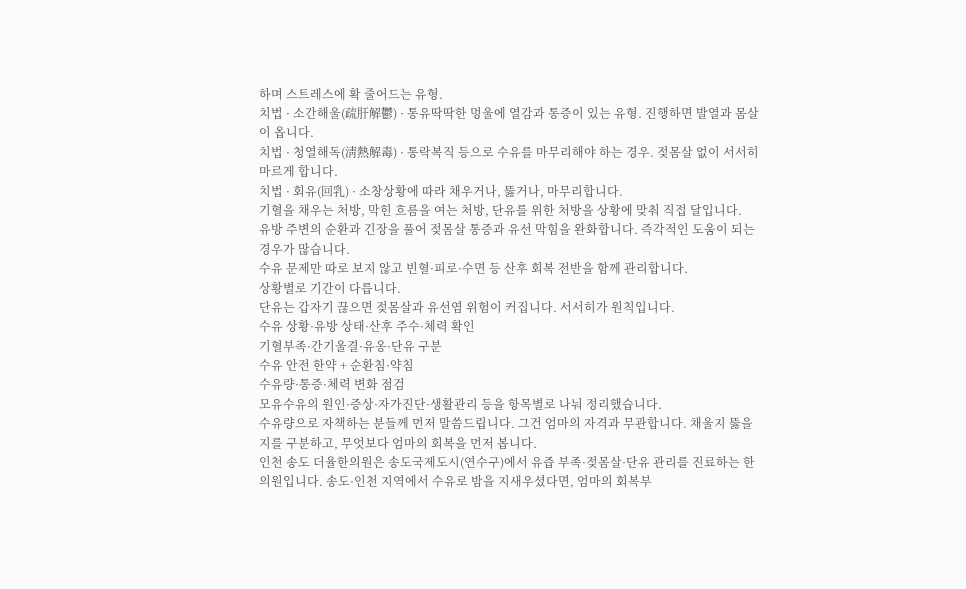하며 스트레스에 확 줄어드는 유형.
치법 · 소간해울(疏肝解鬱) · 통유딱딱한 멍울에 열감과 통증이 있는 유형. 진행하면 발열과 몸살이 옵니다.
치법 · 청열해독(淸熱解毒) · 통락복직 등으로 수유를 마무리해야 하는 경우. 젖몸살 없이 서서히 마르게 합니다.
치법 · 회유(回乳) · 소창상황에 따라 채우거나, 뚫거나, 마무리합니다.
기혈을 채우는 처방, 막힌 흐름을 여는 처방, 단유를 위한 처방을 상황에 맞춰 직접 달입니다.
유방 주변의 순환과 긴장을 풀어 젖몸살 통증과 유선 막힘을 완화합니다. 즉각적인 도움이 되는 경우가 많습니다.
수유 문제만 따로 보지 않고 빈혈·피로·수면 등 산후 회복 전반을 함께 관리합니다.
상황별로 기간이 다릅니다.
단유는 갑자기 끊으면 젖몸살과 유선염 위험이 커집니다. 서서히가 원칙입니다.
수유 상황·유방 상태·산후 주수·체력 확인
기혈부족·간기울결·유옹·단유 구분
수유 안전 한약 + 순환침·약침
수유량·통증·체력 변화 점검
모유수유의 원인·증상·자가진단·생활관리 등을 항목별로 나눠 정리했습니다.
수유량으로 자책하는 분들께 먼저 말씀드립니다. 그건 엄마의 자격과 무관합니다. 채울지 뚫을지를 구분하고, 무엇보다 엄마의 회복을 먼저 봅니다.
인천 송도 더율한의원은 송도국제도시(연수구)에서 유즙 부족·젖몸살·단유 관리를 진료하는 한의원입니다. 송도·인천 지역에서 수유로 밤을 지새우셨다면, 엄마의 회복부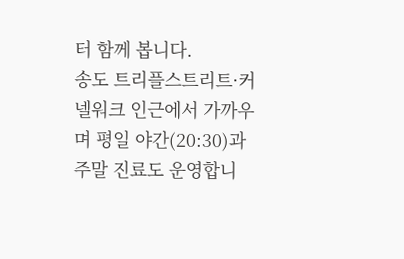터 함께 봅니다.
송도 트리플스트리트·커넬워크 인근에서 가까우며 평일 야간(20:30)과 주말 진료도 운영합니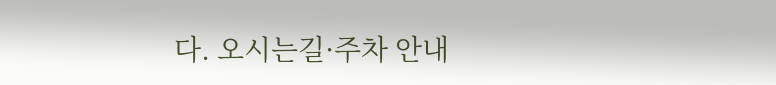다. 오시는길·주차 안내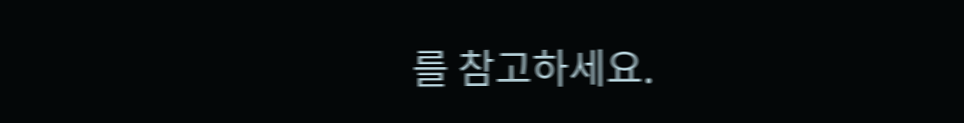를 참고하세요.